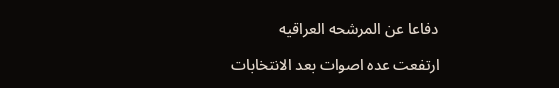دفاعا عن المرشحه العراقيه

ارتفعت عده اصوات بعد الانتخابات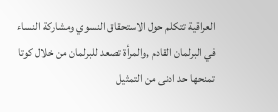العراقية تتكلم حول الاستحقاق النسوي ومشاركة النساء في البرلمان القادم ,والمرأة تصعد للبرلمان من خلال كوتا تمنحها حد ادنى من التمثيل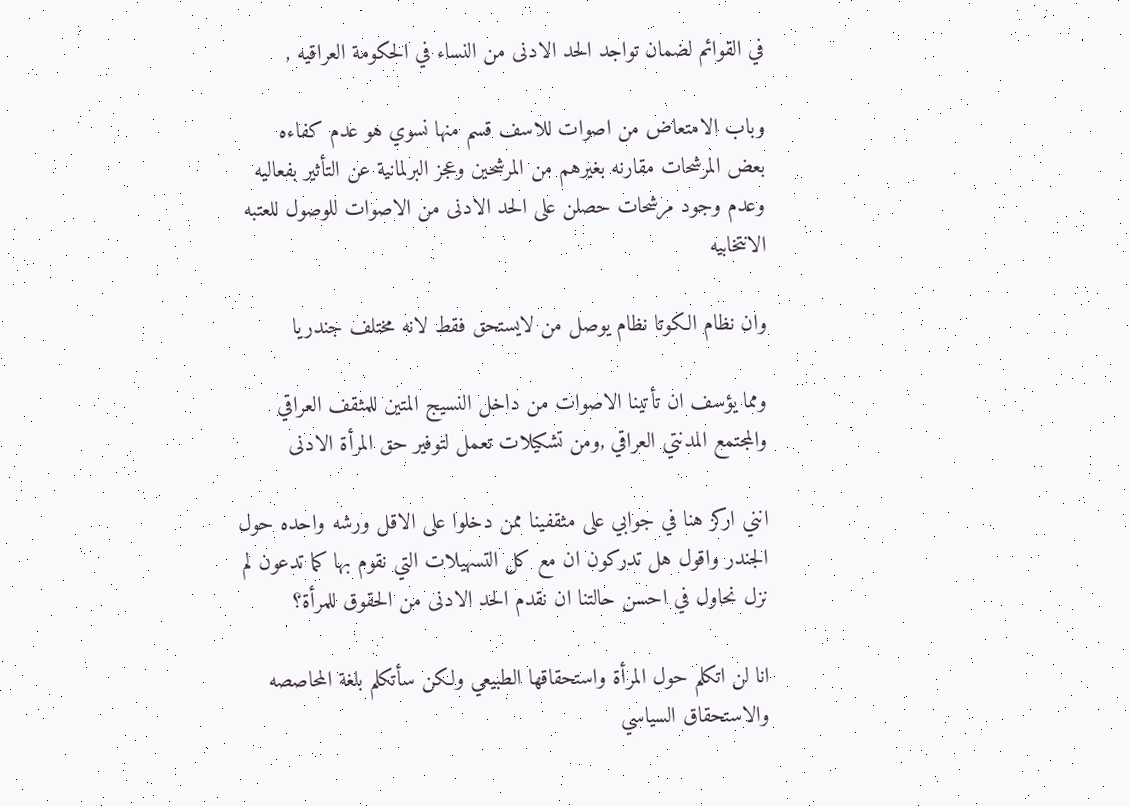في القوائم لضمان تواجد الحد الادنى من النساء في الحكومة العراقيه ,

وباب الامتعاض من اصوات للاسف قسم منها نسوي هو عدم كفاءه بعض المرشحات مقارنه بغيرهم من المرشحين وعجز البرلمانية عن التأثير بفعاليه وعدم وجود مرشحات حصلن على الحد الادنى من الاصوات للوصول للعتبه الانتخابيه

وان نظام الكوتا نظام يوصل من لايستحق فقط لانه مختلف جندريا

ومما يؤسف ان تأتينا الاصوات من داخل النسيج المتين للمثقف العراقي والمجتمع المدنتي العراقي ,ومن تشكيلات تعمل لتوفير حق المرأة الادنى

انني اركز هنا في جوابي على مثقفينا ممن دخلوا على الاقل ورشه واحده حول الجندر واقول هل تدركون ان مع كل التسهيلات التي نقوم بها كما تدعون لم نزل نحاول في احسن حالتنا ان نقدم الحد الادنى من الحقوق للمرأة؟

انا لن اتكلم حول المرأة واستحقاقها الطبيعي ولكن سأتكلم بلغة المحاصصه والاستحقاق السياسي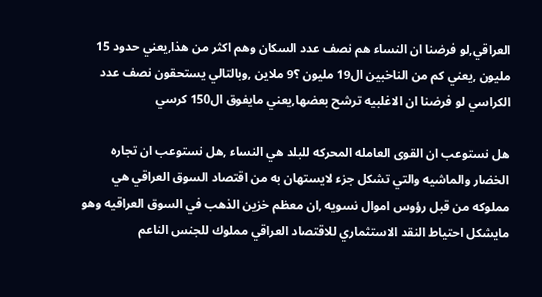العراقي,لو فرضنا ان النساء هم نصف عدد السكان وهم اكثر من هذا,يعني حدود 15 مليون ,يعني كم من الناخبين ال19 مليون ؟9 ملاين ,وبالتالي يستحقون نصف عدد الكراسي لو فرضنا ان الاغلبيه ترشح بعضها,يعني مايفوق ال150 كرسي

هل نستوعب ان القوى العامله المحركه للبلد هي النساء ,هل نستوعب ان تجاره الخضار والماشيه والتي تشكل جزء لايستهان به من اقتصاد السوق العراقي هي مملوكه من قبل رؤوس اموال نسويه ,ان معظم خزين الذهب في السوق العراقيه وهو مايشكل احتياط النقد الاستثماري للاقتصاد العراقي مملوك للجنس الناعم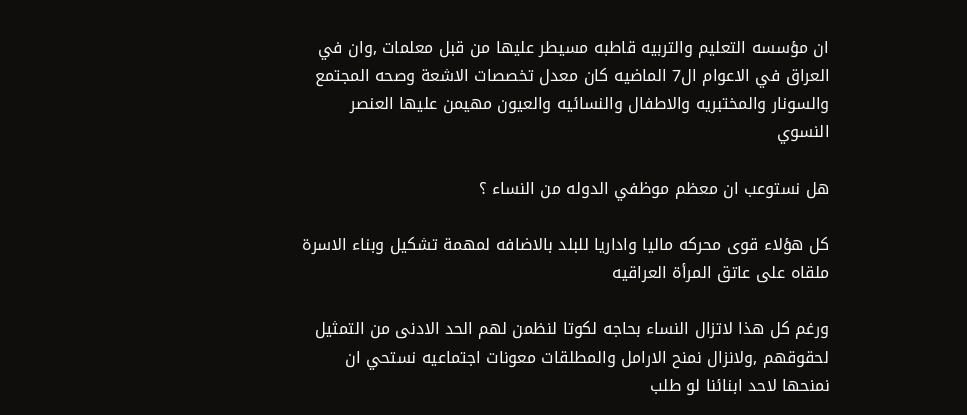ان مؤسسه التعليم والتربيه قاطبه مسيطر عليها من قبل معلمات ,وان في العراق في الاعوام ال7 الماضيه كان معدل تخصصات الاشعة وصحه المجتمع والسونار والمختبريه والاطفال والنسائيه والعيون مهيمن عليها العنصر النسوي

هل نستوعب ان معظم موظفي الدوله من النساء ؟

كل هؤلاء قوى محركه ماليا واداريا للبلد بالاضافه لمهمة تشكيل وبناء الاسرة ملقاه على عاتق المرأة العراقيه

ورغم كل هذا لاتزال النساء بحاجه لكوتا لنظمن لهم الحد الادنى من التمثيل لحقوقهم ,ولانزال نمنح الارامل والمطلقات معونات اجتماعيه نستحي ان نمنحها لاحد ابنائنا لو طلب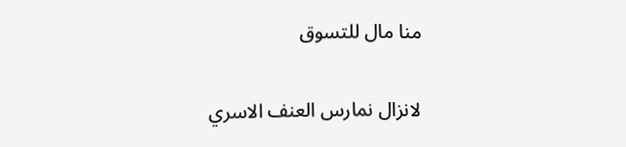منا مال للتسوق

لانزال نمارس العنف الاسري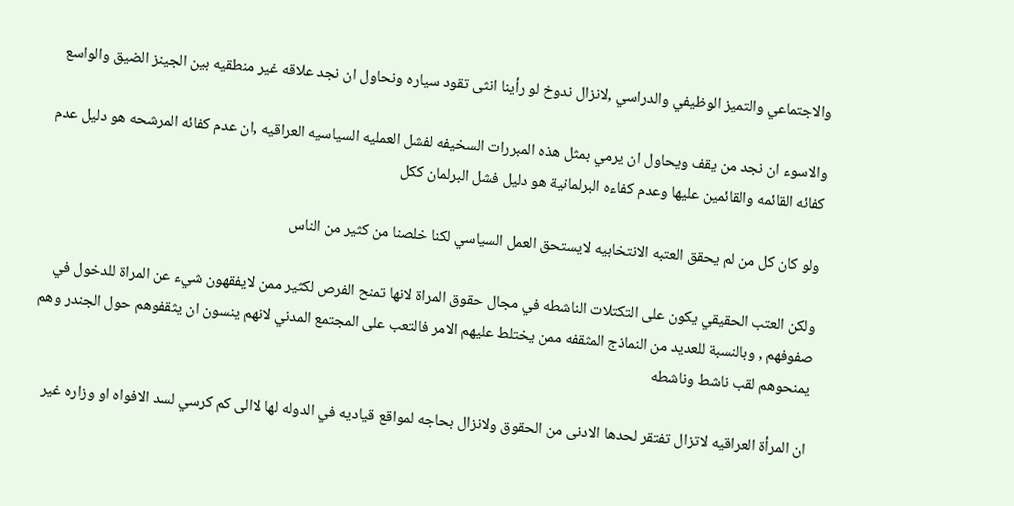والاجتماعي والتميز الوظيفي والدراسي ,لانزال ندوخ لو رأينا انثى تقود سياره ونحاول ان نجد علاقه غير منطقيه بين الجينز الضيق والواسع

والاسوء ان نجد من يقف ويحاول ان يرمي بمثل هذه المبررات السخيفه لفشل العمليه السياسيه العراقيه ,ان عدم كفائه المرشحه هو دليل عدم كفائه القائمه والقائمين عليها وعدم كفاءه البرلمانية هو دليل فشل البرلمان ككل

ولو كان كل من لم يحقق العتبه الانتخابيه لايستحق العمل السياسي لكنا خلصنا من كثير من الناس

ولكن العتب الحقيقي يكون على التكتلات الناشطه في مجال حقوق المراة لانها تمنح الفرص لكثير ممن لايفقهون شيء عن المراة للدخول في صفوفهم , وبالنسبة للعديد من النماذج المثقفه ممن يختلط عليهم الامر فالتعب على المجتمع المدني لانهم ينسون ان يثقفوهم حول الجندر وهم يمنحوهم لقب ناشط وناشطه

ان المرأة العراقيه لاتزال تفتقر لحدها الادنى من الحقوق ولانزال بحاجه لمواقع قياديه في الدوله لها لاالى كم كرسي لسد الافواه او وزاره غير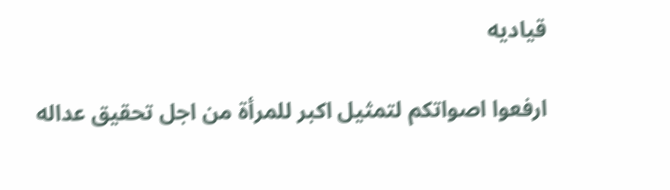قياديه

ارفعوا اصواتكم لتمثيل اكبر للمرأة من اجل تحقيق عداله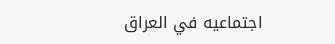اجتماعيه في العراق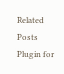Related Posts Plugin for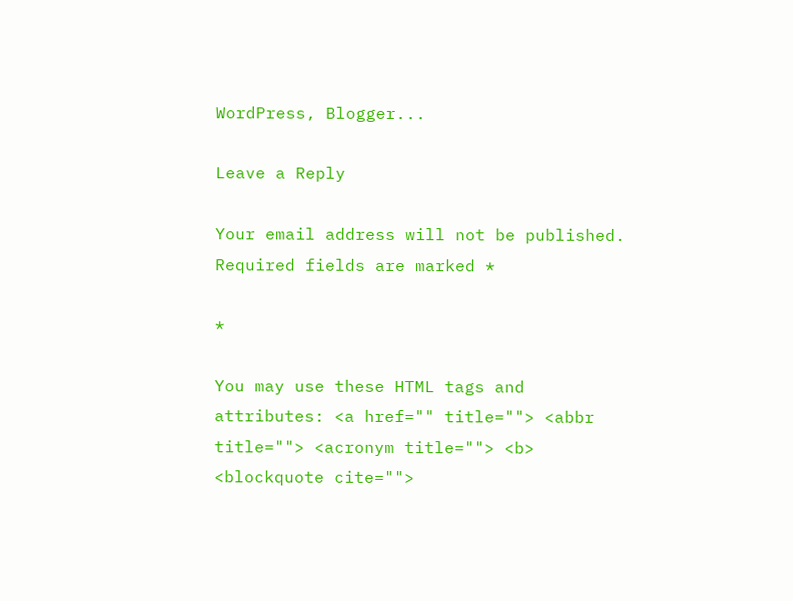WordPress, Blogger...

Leave a Reply

Your email address will not be published. Required fields are marked *

*

You may use these HTML tags and attributes: <a href="" title=""> <abbr title=""> <acronym title=""> <b> <blockquote cite="">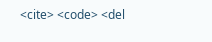<cite> <code> <del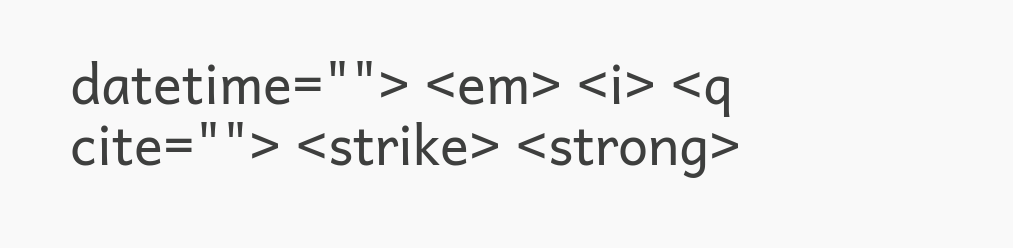datetime=""> <em> <i> <q cite=""> <strike> <strong>